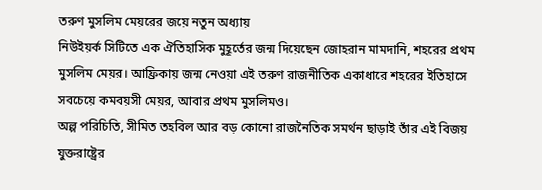তরুণ মুসলিম মেয়রের জয়ে নতুন অধ্যায়
নিউইয়র্ক সিটিতে এক ঐতিহাসিক মুহূর্তের জন্ম দিয়েছেন জোহরান মামদানি, শহরের প্রথম মুসলিম মেয়র। আফ্রিকায় জন্ম নেওয়া এই তরুণ রাজনীতিক একাধারে শহরের ইতিহাসে সবচেয়ে কমবয়সী মেয়র, আবার প্রথম মুসলিমও।
অল্প পরিচিতি, সীমিত তহবিল আর বড় কোনো রাজনৈতিক সমর্থন ছাড়াই তাঁর এই বিজয় যুক্তরাষ্ট্রের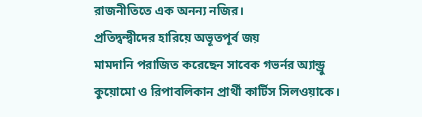রাজনীতিতে এক অনন্য নজির।
প্রতিদ্বন্দ্বীদের হারিয়ে অভূতপূর্ব জয়
মামদানি পরাজিত করেছেন সাবেক গভর্নর অ্যান্ড্রু কুয়োমো ও রিপাবলিকান প্রার্থী কার্টিস সিলওয়াকে।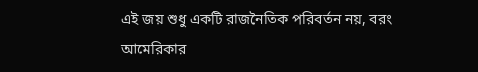এই জয় শুধু একটি রাজনৈতিক পরিবর্তন নয়, বরং আমেরিকার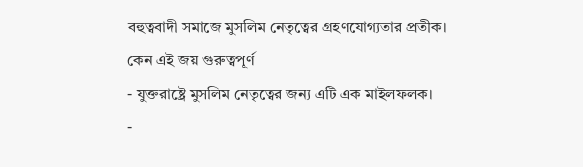বহুত্ববাদী সমাজে মুসলিম নেতৃত্বের গ্রহণযোগ্যতার প্রতীক।
কেন এই জয় গুরুত্বপূর্ণ
- যুক্তরাষ্ট্রে মুসলিম নেতৃত্বের জন্য এটি এক মাইলফলক।
-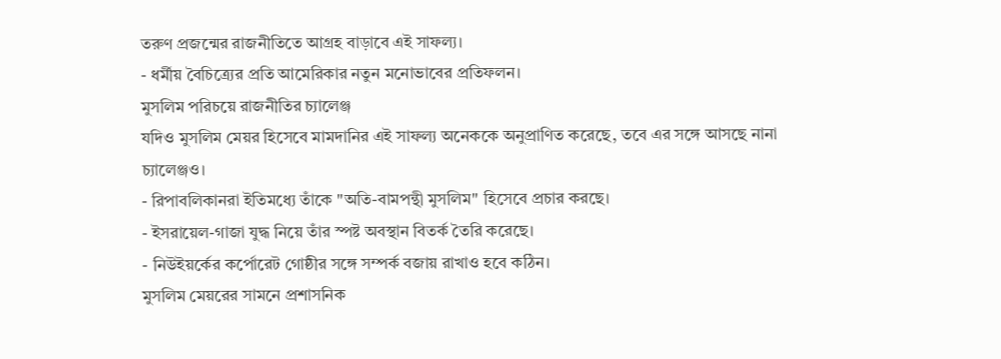তরুণ প্রজন্মের রাজনীতিতে আগ্রহ বাড়াবে এই সাফল্য।
- ধর্মীয় বৈচিত্র্যের প্রতি আমেরিকার নতুন মনোভাবের প্রতিফলন।
মুসলিম পরিচয়ে রাজনীতির চ্যালেঞ্জ
যদিও মুসলিম মেয়র হিসেবে মামদানির এই সাফল্য অনেককে অনুপ্রাণিত করেছে, তবে এর সঙ্গে আসছে নানা চ্যালেঞ্জও।
- রিপাবলিকানরা ইতিমধ্যে তাঁকে "অতি-বামপন্থী মুসলিম" হিসেবে প্রচার করছে।
- ইসরায়েল-গাজা যুদ্ধ নিয়ে তাঁর স্পষ্ট অবস্থান বিতর্ক তৈরি করেছে।
- নিউইয়র্কের কর্পোরেট গোষ্ঠীর সঙ্গে সম্পর্ক বজায় রাখাও হবে কঠিন।
মুসলিম মেয়রের সামনে প্রশাসনিক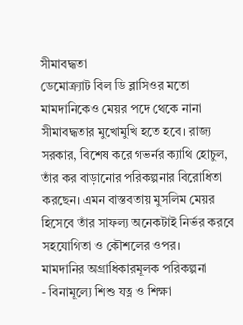সীমাবদ্ধতা
ডেমোক্র্যাট বিল ডি ব্লাসিওর মতো মামদানিকেও মেয়র পদে থেকে নানা সীমাবদ্ধতার মুখোমুখি হতে হবে। রাজ্য সরকার, বিশেষ করে গভর্নর ক্যাথি হোচুল, তাঁর কর বাড়ানোর পরিকল্পনার বিরোধিতা করছেন। এমন বাস্তবতায় মুসলিম মেয়র হিসেবে তাঁর সাফল্য অনেকটাই নির্ভর করবে সহযোগিতা ও কৌশলের ওপর।
মামদানির অগ্রাধিকারমূলক পরিকল্পনা
- বিনামূল্যে শিশু যত্ন ও শিক্ষা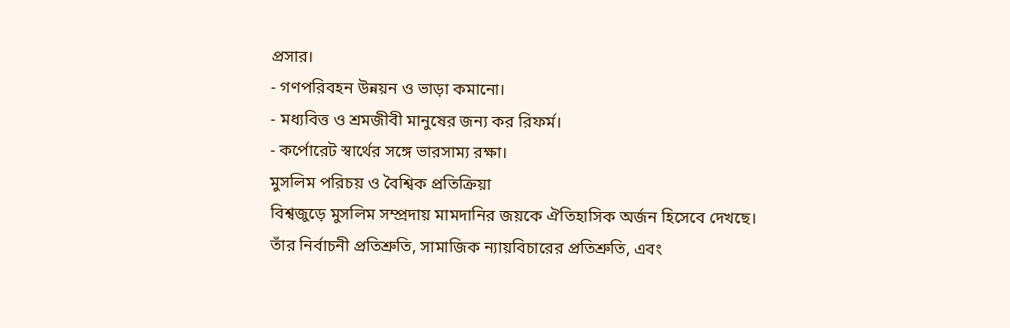প্রসার।
- গণপরিবহন উন্নয়ন ও ভাড়া কমানো।
- মধ্যবিত্ত ও শ্রমজীবী মানুষের জন্য কর রিফর্ম।
- কর্পোরেট স্বার্থের সঙ্গে ভারসাম্য রক্ষা।
মুসলিম পরিচয় ও বৈশ্বিক প্রতিক্রিয়া
বিশ্বজুড়ে মুসলিম সম্প্রদায় মামদানির জয়কে ঐতিহাসিক অর্জন হিসেবে দেখছে। তাঁর নির্বাচনী প্রতিশ্রুতি, সামাজিক ন্যায়বিচারের প্রতিশ্রুতি, এবং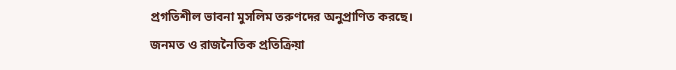প্রগতিশীল ভাবনা মুসলিম তরুণদের অনুপ্রাণিত করছে।
জনমত ও রাজনৈতিক প্রতিক্রিয়া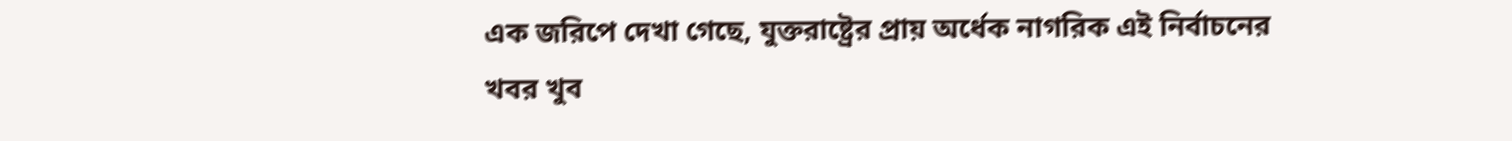এক জরিপে দেখা গেছে, যুক্তরাষ্ট্রের প্রায় অর্ধেক নাগরিক এই নির্বাচনের খবর খুব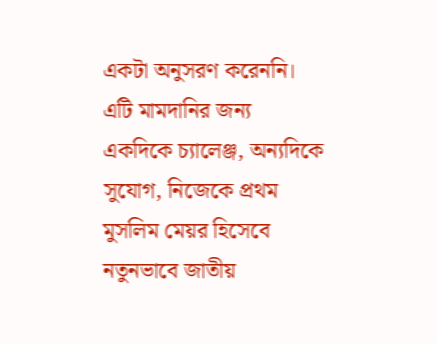একটা অনুসরণ করেননি। এটি মামদানির জন্য একদিকে চ্যালেঞ্জ, অন্যদিকে সুযোগ, নিজেকে প্রথম মুসলিম মেয়র হিসেবে নতুনভাবে জাতীয়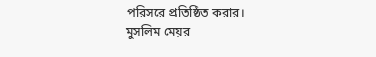পরিসরে প্রতিষ্ঠিত করার।
মুসলিম মেয়র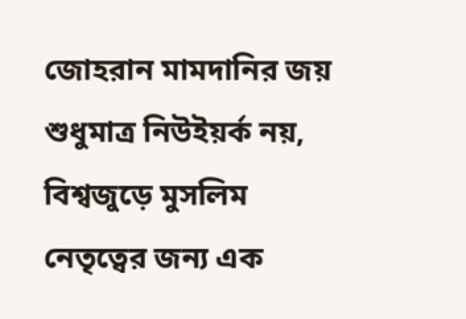জোহরান মামদানির জয় শুধুমাত্র নিউইয়র্ক নয়, বিশ্বজুড়ে মুসলিম নেতৃত্বের জন্য এক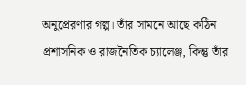অনুপ্রেরণার গল্প। তাঁর সামনে আছে কঠিন প্রশাসনিক ও রাজনৈতিক চ্যালেঞ্জ, কিন্তু তাঁর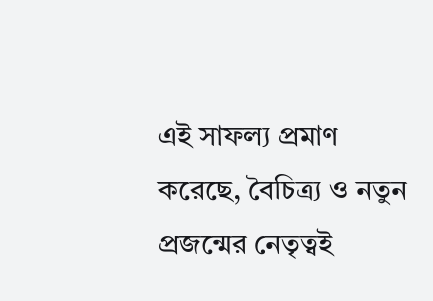এই সাফল্য প্রমাণ করেছে, বৈচিত্র্য ও নতুন প্রজন্মের নেতৃত্বই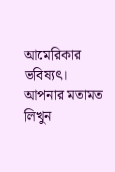আমেরিকার ভবিষ্যৎ।
আপনার মতামত লিখুন